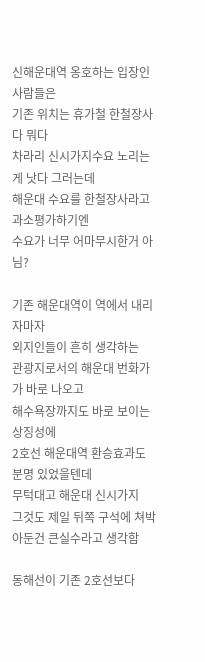신해운대역 옹호하는 입장인 사람들은
기존 위치는 휴가철 한철장사다 뭐다
차라리 신시가지수요 노리는게 낫다 그러는데
해운대 수요를 한철장사라고 과소평가하기엔
수요가 너무 어마무시한거 아님?

기존 해운대역이 역에서 내리자마자
외지인들이 흔히 생각하는
관광지로서의 해운대 번화가가 바로 나오고
해수욕장까지도 바로 보이는 상징성에
2호선 해운대역 환승효과도 분명 있었을텐데
무턱대고 해운대 신시가지
그것도 제일 뒤쪽 구석에 쳐박아둔건 큰실수라고 생각함

동해선이 기존 2호선보다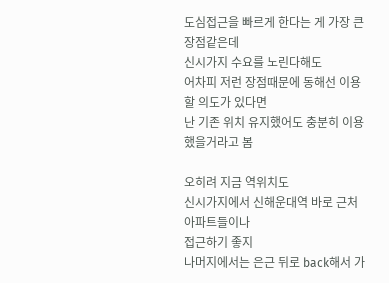도심접근을 빠르게 한다는 게 가장 큰 장점같은데
신시가지 수요를 노린다해도
어차피 저런 장점때문에 동해선 이용할 의도가 있다면
난 기존 위치 유지했어도 충분히 이용했을거라고 봄

오히려 지금 역위치도
신시가지에서 신해운대역 바로 근처 아파트들이나
접근하기 좋지
나머지에서는 은근 뒤로 back해서 가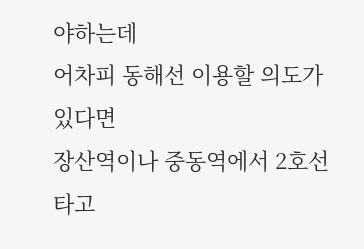야하는데
어차피 동해선 이용할 의도가 있다면
장산역이나 중동역에서 2호선타고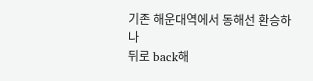기존 해운대역에서 동해선 환승하나
뒤로 back해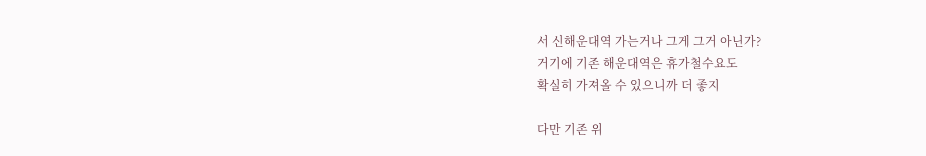서 신해운대역 가는거나 그게 그거 아닌가?
거기에 기존 해운대역은 휴가철수요도
확실히 가져올 수 있으니까 더 좋지

다만 기존 위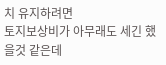치 유지하려면
토지보상비가 아무래도 세긴 했을것 같은데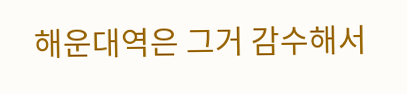해운대역은 그거 감수해서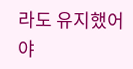라도 유지했어야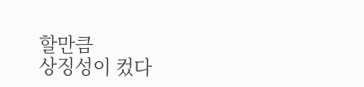할만큼
상징성이 컸다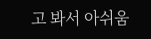고 봐서 아쉬움